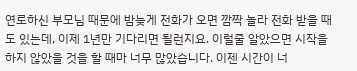연로하신 부모님 때문에 밤늦게 전화가 오면 깜짝 놀라 전화 받을 때도 있는데, 이제 1년만 기다리면 될런지요. 이럴줄 알았으면 시작을 하지 않았을 것을 할 때마 너무 많았습니다. 이젠 시간이 너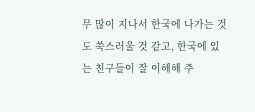무 많이 지나서 한국에 나가는 것도 쑥스러울 것 같고, 한국에 있는 친구들이 잘 이해해 주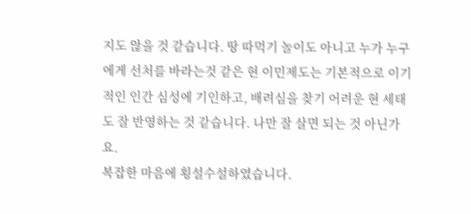지도 않을 것 같습니다. 땅 따먹기 놀이도 아니고 누가 누구에게 선처를 바라는것 같은 현 이민제도는 기본적으로 이기적인 인간 심성에 기인하고, 배려심을 찾기 어려운 현 세태도 잘 반영하는 것 같습니다. 나만 잘 살면 되는 것 아닌가요.
복잡한 마음에 횡설수설하였습니다.